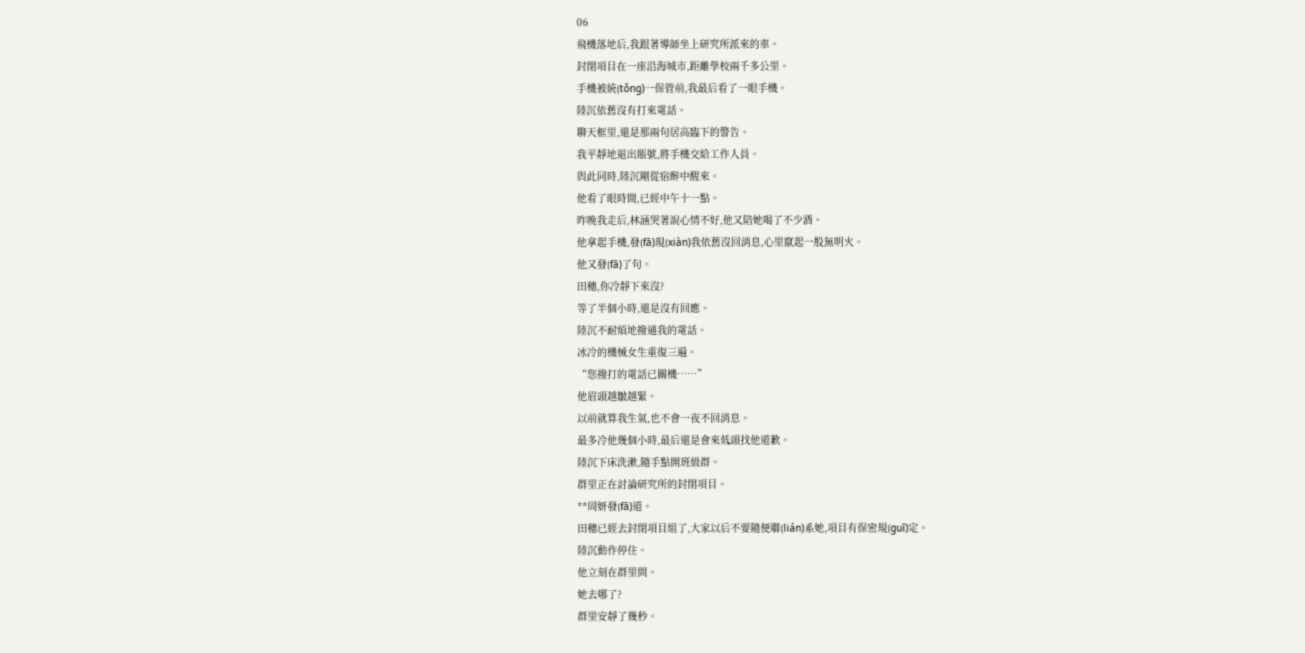06
飛機落地后,我跟著導師坐上研究所派來的車。
封閉項目在一座沿海城市,距離學校兩千多公里。
手機被統(tǒng)一保管前,我最后看了一眼手機。
陸沉依舊沒有打來電話。
聊天框里,還是那兩句居高臨下的警告。
我平靜地退出賬號,將手機交給工作人員。
與此同時,陸沉剛從宿醉中醒來。
他看了眼時間,已經中午十一點。
昨晚我走后,林涵哭著說心情不好,他又陪她喝了不少酒。
他拿起手機,發(fā)現(xiàn)我依舊沒回消息,心里竄起一股無明火。
他又發(fā)了句。
田穗,你冷靜下來沒?
等了半個小時,還是沒有回應。
陸沉不耐煩地撥通我的電話。
冰冷的機械女生重復三遍。
“您撥打的電話已關機……”
他眉頭越皺越緊。
以前就算我生氣,也不會一夜不回消息。
最多冷他幾個小時,最后還是會來低頭找他道歉。
陸沉下床洗漱,隨手點開班級群。
群里正在討論研究所的封閉項目。
**周妍發(fā)道。
田穗已經去封閉項目組了,大家以后不要隨便聯(lián)系她,項目有保密規(guī)定。
陸沉動作停住。
他立刻在群里問。
她去哪了?
群里安靜了幾秒。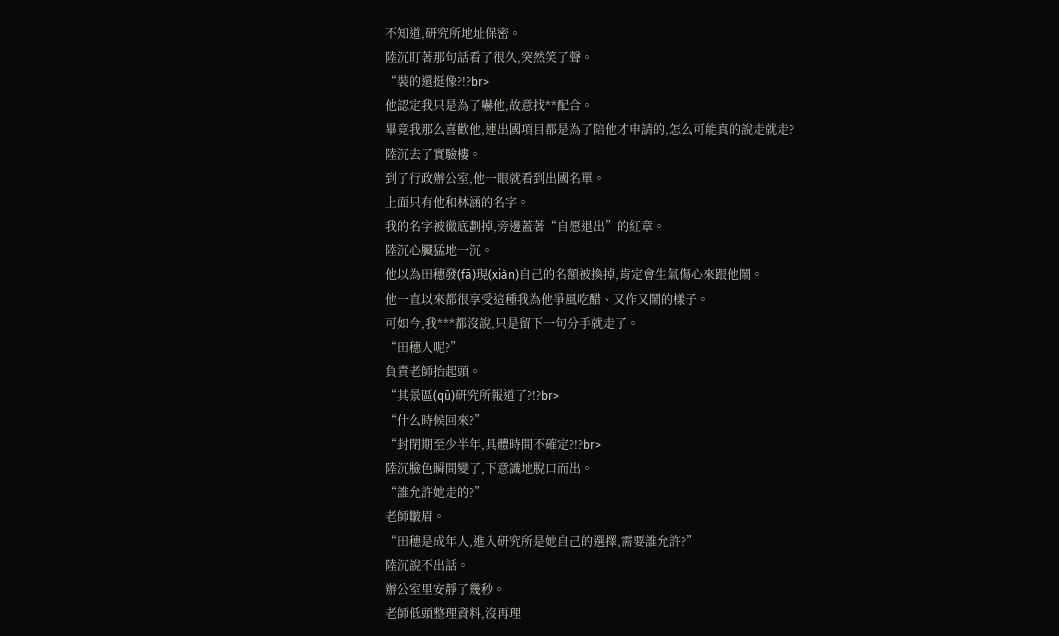不知道,研究所地址保密。
陸沉盯著那句話看了很久,突然笑了聲。
“裝的還挺像?!?br>
他認定我只是為了嚇他,故意找**配合。
畢竟我那么喜歡他,連出國項目都是為了陪他才申請的,怎么可能真的說走就走?
陸沉去了實驗樓。
到了行政辦公室,他一眼就看到出國名單。
上面只有他和林涵的名字。
我的名字被徹底劃掉,旁邊蓋著“自愿退出”的紅章。
陸沉心臟猛地一沉。
他以為田穗發(fā)現(xiàn)自己的名額被換掉,肯定會生氣傷心來跟他鬧。
他一直以來都很享受這種我為他爭風吃醋、又作又鬧的樣子。
可如今,我***都沒說,只是留下一句分手就走了。
“田穗人呢?”
負責老師抬起頭。
“其景區(qū)研究所報道了?!?br>
“什么時候回來?”
“封閉期至少半年,具體時間不確定?!?br>
陸沉臉色瞬間變了,下意識地脫口而出。
“誰允許她走的?”
老師皺眉。
“田穗是成年人,進入研究所是她自己的選擇,需要誰允許?”
陸沉說不出話。
辦公室里安靜了幾秒。
老師低頭整理資料,沒再理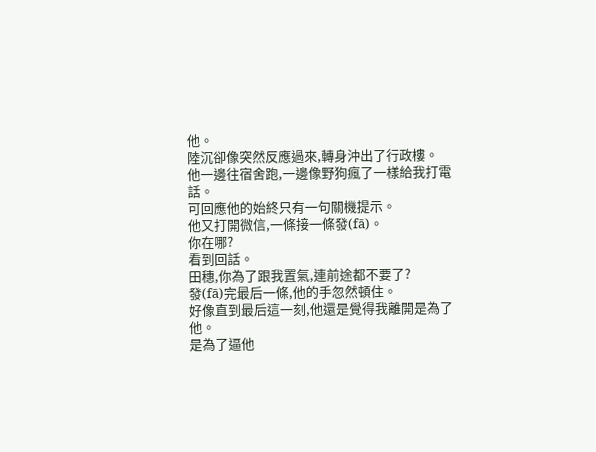他。
陸沉卻像突然反應過來,轉身沖出了行政樓。
他一邊往宿舍跑,一邊像野狗瘋了一樣給我打電話。
可回應他的始終只有一句關機提示。
他又打開微信,一條接一條發(fā)。
你在哪?
看到回話。
田穗,你為了跟我置氣,連前途都不要了?
發(fā)完最后一條,他的手忽然頓住。
好像直到最后這一刻,他還是覺得我離開是為了他。
是為了逼他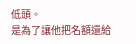低頭。
是為了讓他把名額還給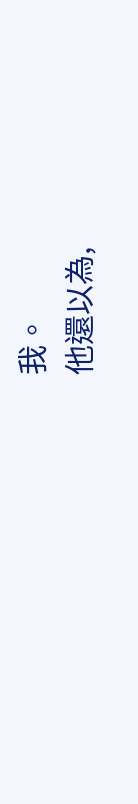我。
他還以為,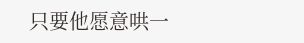只要他愿意哄一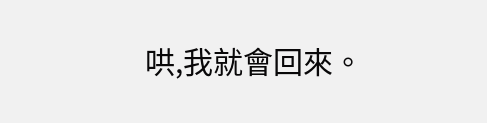哄,我就會回來。